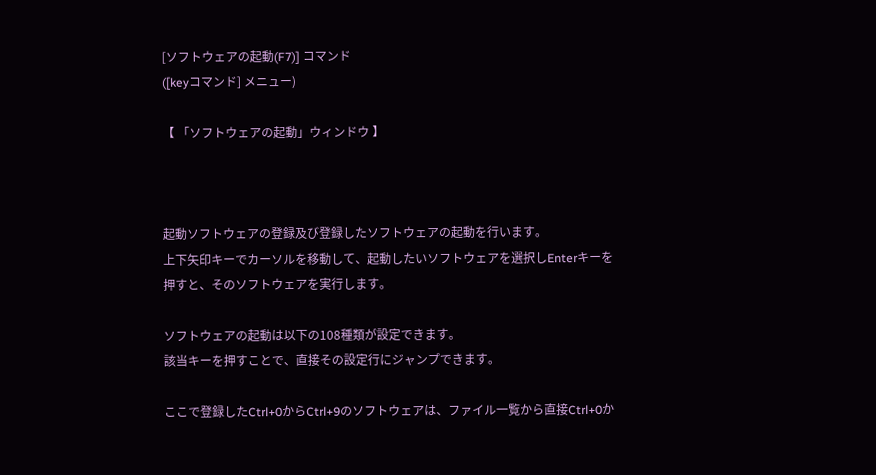[ソフトウェアの起動(F7)] コマンド
([keyコマンド] メニュー)

【 「ソフトウェアの起動」ウィンドウ 】



起動ソフトウェアの登録及び登録したソフトウェアの起動を行います。
上下矢印キーでカーソルを移動して、起動したいソフトウェアを選択しEnterキーを押すと、そのソフトウェアを実行します。

ソフトウェアの起動は以下の108種類が設定できます。
該当キーを押すことで、直接その設定行にジャンプできます。

ここで登録したCtrl+0からCtrl+9のソフトウェアは、ファイル一覧から直接Ctrl+0か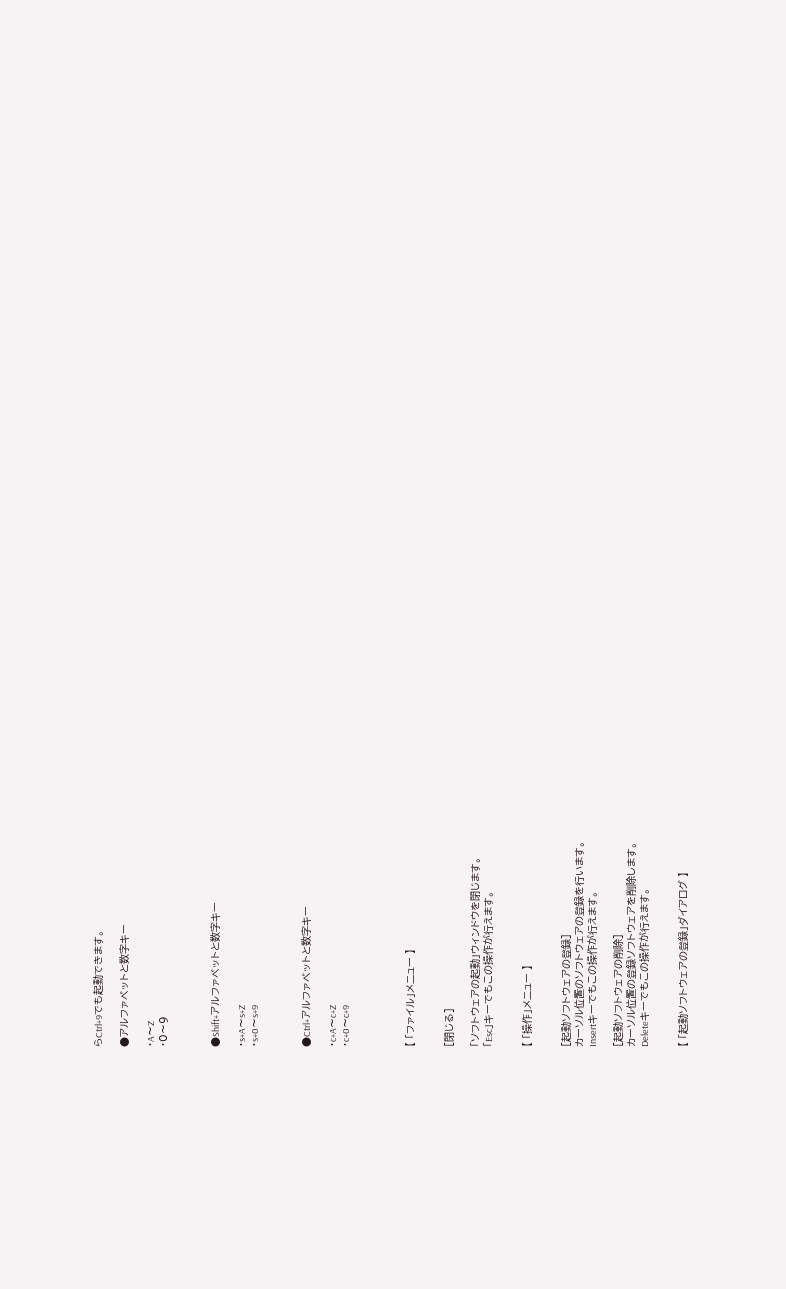らCtrl+9でも起動できます。

●アルファベットと数字キー

・A〜Z
・0〜9



●Shift+アルファベットと数字キー

・s+A〜s+Z
・s+0〜s+9



●Ctrl+アルファベットと数字キー

・c+A〜c+Z
・c+0〜c+9




【 「ファイル」メニュー 】


[閉じる]

「ソフトウェアの起動」ウィンドウを閉じます。
「Esc」キーでもこの操作が行えます。


【 「操作」メニュー 】


[起動ソフトウェアの登録]
カーソル位置のソフトウェアの登録を行います。
Insertキーでもこの操作が行えます。

[起動ソフトウェアの削除]
カーソル位置の登録ソフトウェアを削除します。
Deleteキーでもこの操作が行えます。


【 「起動ソフトウェアの登録」ダイアログ 】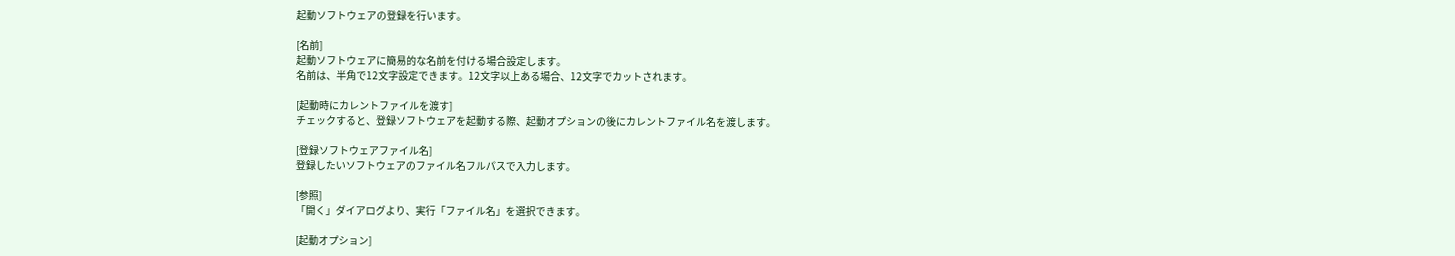起動ソフトウェアの登録を行います。

[名前]
起動ソフトウェアに簡易的な名前を付ける場合設定します。
名前は、半角で12文字設定できます。12文字以上ある場合、12文字でカットされます。

[起動時にカレントファイルを渡す]
チェックすると、登録ソフトウェアを起動する際、起動オプションの後にカレントファイル名を渡します。

[登録ソフトウェアファイル名]
登録したいソフトウェアのファイル名フルパスで入力します。

[参照]
「開く」ダイアログより、実行「ファイル名」を選択できます。

[起動オプション]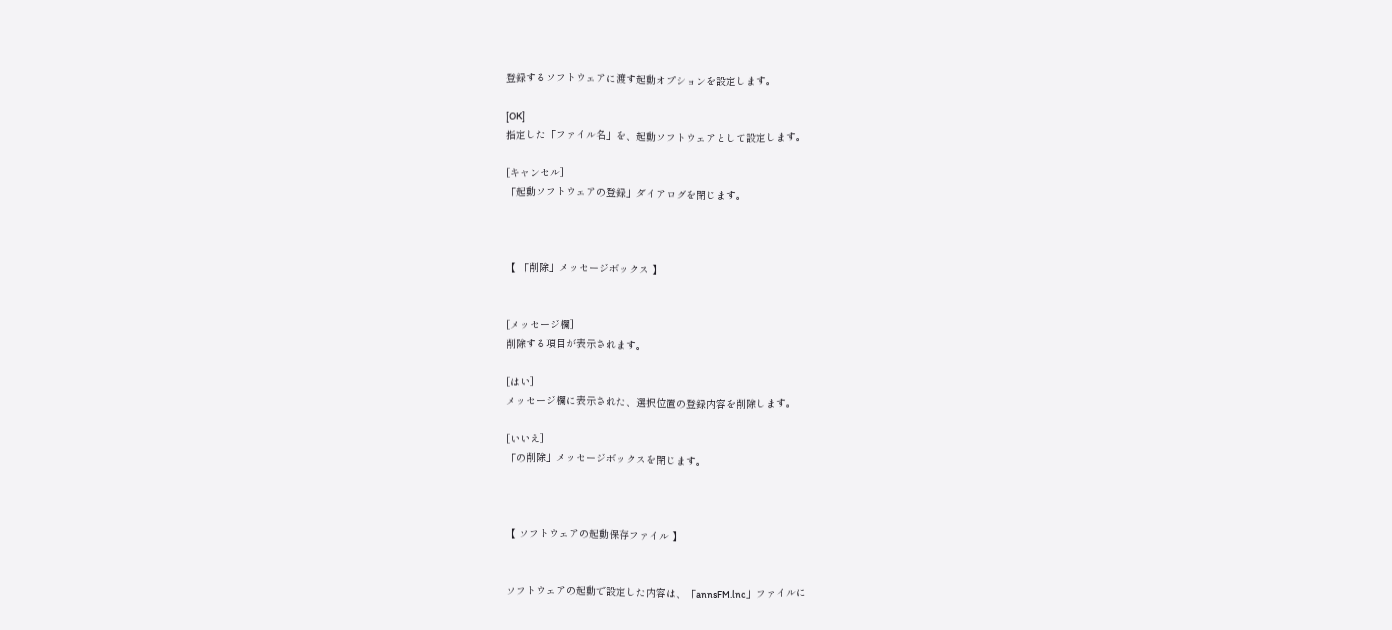登録するソフトウェアに渡す起動オプションを設定します。

[OK]
指定した「ファイル名」を、起動ソフトウェアとして設定します。

[キャンセル]
「起動ソフトウェアの登録」ダイアログを閉じます。



【 「削除」メッセージボックス 】


[メッセージ欄]
削除する項目が表示されます。

[はい]
メッセージ欄に表示された、選択位置の登録内容を削除します。

[いいえ]
「の削除」メッセージボックスを閉じます。



【 ソフトウェアの起動保存ファイル 】


ソフトウェアの起動で設定した内容は、「annsFM.lnc」ファイルに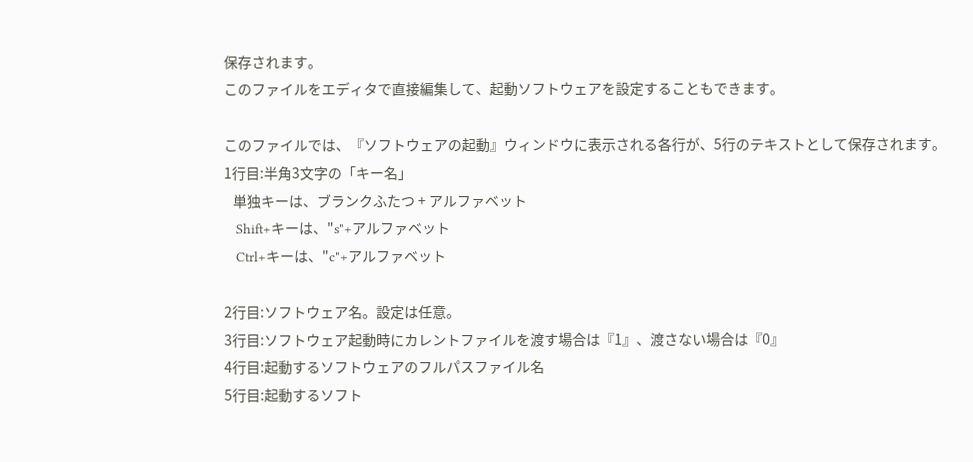保存されます。
このファイルをエディタで直接編集して、起動ソフトウェアを設定することもできます。

このファイルでは、『ソフトウェアの起動』ウィンドウに表示される各行が、5行のテキストとして保存されます。
1行目:半角3文字の「キー名」
   単独キーは、ブランクふたつ + アルファベット
   Shift+キーは、"s"+アルファベット
   Ctrl+キーは、"c"+アルファベット

2行目:ソフトウェア名。設定は任意。
3行目:ソフトウェア起動時にカレントファイルを渡す場合は『1』、渡さない場合は『0』
4行目:起動するソフトウェアのフルパスファイル名
5行目:起動するソフト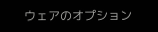ウェアのオプション